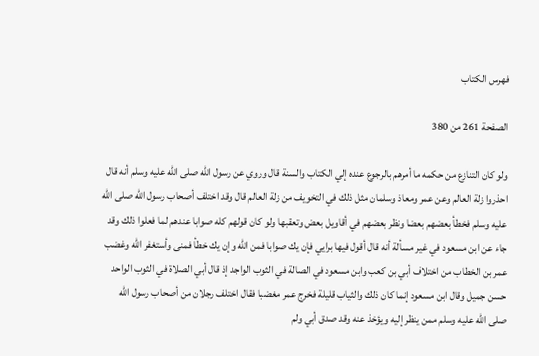فهرس الكتاب

الصفحة 261 من 380

ولو كان التنازع من حكمه ما أمرهم بالرجوع عنده إلي الكتاب والسنة قال وروي عن رسول الله صلى الله عليه وسلم أنه قال احذروا زلة العالم وعن عمر ومعاذ وسلمان مثل ذلك في التخويف من زلة العالم قال وقد اختلف أصحاب رسول الله صلى الله عليه وسلم فخطأ بعضهم بعضا ونظر بعضهم في أقاويل بعض وتعقبها ولو كان قولهم كله صوابا عندهم لما فعلوا ذلك وقد جاء عن ابن مسعود في غير مسألة أنه قال أقول فيها برايي فإن يك صوابا فمن الله وإن يك خطأ فمنى وأستغفر الله وغضب عمر بن الخطاب من اختلاف أبي بن كعب وابن مسعود في الصالة في الثوب الواجد إذ قال أبي الصلاة في الثوب الواحد حسن جميل وقال ابن مسعود إنما كان ذلك والثياب قليلة فخرج عمر مغضبا فقال اختلف رجلان من أصحاب رسول الله صلى الله عليه وسلم ممن ينظر إليه ويؤخذ عنه وقد صدق أبي ولم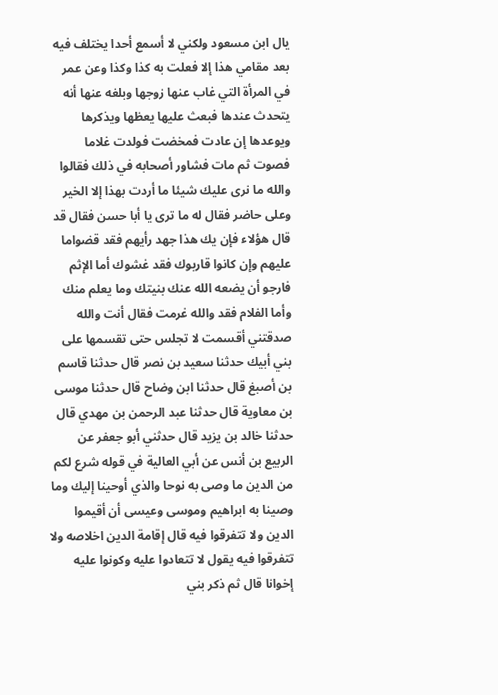يال ابن مسعود ولكني لا أسمع أحدا يختلف فيه بعد مقامي هذا إلا فعلت به كذا وكذا وعن عمر في المرأة التي غاب عنها زوجها وبلغه عنها أنه يتحدث عندها فبعث عليها يعظها ويذكرها ويوعدها إن عادت فمخضت فولدت غلاما فصوت ثم مات فشاور أصحابه في ذلك فقالوا والله ما نرى عليك شيئا ما أردت بهذا إلا الخير وعلى حاضر فقال له ما ترى يا أبا حسن فقال قد قال هؤلاء فإن يك هذا جهد رأيهم فقد قضواما عليهم وإن كانوا قاربوك فقد غشوك أما الإثم فارجو أن يضعه الله عنك بنيتك وما يعلم منك وأما الفلام فقد والله غرمت فقال أنت والله صدقتني أقسمت لا تجلس حتى تقسمها على بني أبيك حدثنا سعيد بن نصر قال حدثنا قاسم بن أصبغ قال حدثنا ابن وضاح قال حدثنا موسى بن معاوية قال حدثنا عبد الرحمن بن مهدي قال حدثنا خالد بن يزيد قال حدثني أبو جعفر عن الربيع بن أنس عن أبي العالية في قوله شرع لكم من الدين ما وصى به نوحا والذي أوحينا إليك وما وصينا به ابراهيم وموسى وعيسى أن أقيموا الدين ولا تتفرقوا فيه قال إقامة الدين اخلاصه ولا تتفرقوا فيه يقول لا تتعادوا عليه وكونوا عليه إخوانا قال ثم ذكر بني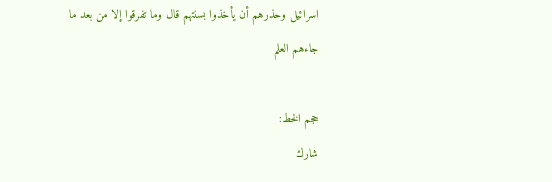اسرائيل وحذرهم أن يأخذوا بسنتهم قال وما تفرقوا إلا من بعد ما جاءهم العلم

حجم الخط:
شارك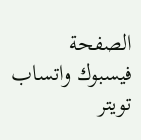الصفحة
فيسبوك واتساب تويتر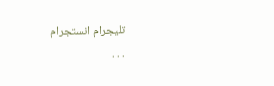تليجرام انستجرام
. . .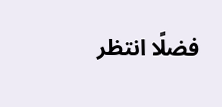فضلًا انتظر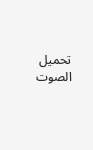تحميل الصوت